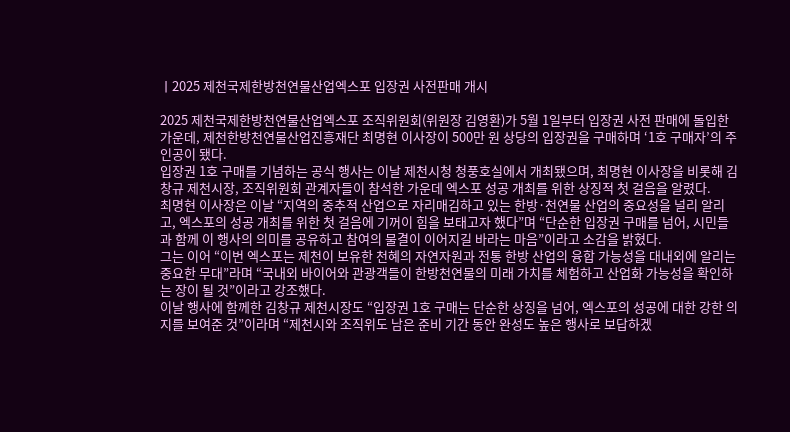ㅣ2025 제천국제한방천연물산업엑스포 입장권 사전판매 개시

2025 제천국제한방천연물산업엑스포 조직위원회(위원장 김영환)가 5월 1일부터 입장권 사전 판매에 돌입한 가운데, 제천한방천연물산업진흥재단 최명현 이사장이 500만 원 상당의 입장권을 구매하며 ‘1호 구매자’의 주인공이 됐다.
입장권 1호 구매를 기념하는 공식 행사는 이날 제천시청 청풍호실에서 개최됐으며, 최명현 이사장을 비롯해 김창규 제천시장, 조직위원회 관계자들이 참석한 가운데 엑스포 성공 개최를 위한 상징적 첫 걸음을 알렸다.
최명현 이사장은 이날 “지역의 중추적 산업으로 자리매김하고 있는 한방·천연물 산업의 중요성을 널리 알리고, 엑스포의 성공 개최를 위한 첫 걸음에 기꺼이 힘을 보태고자 했다”며 “단순한 입장권 구매를 넘어, 시민들과 함께 이 행사의 의미를 공유하고 참여의 물결이 이어지길 바라는 마음”이라고 소감을 밝혔다.
그는 이어 “이번 엑스포는 제천이 보유한 천혜의 자연자원과 전통 한방 산업의 융합 가능성을 대내외에 알리는 중요한 무대”라며 “국내외 바이어와 관광객들이 한방천연물의 미래 가치를 체험하고 산업화 가능성을 확인하는 장이 될 것”이라고 강조했다.
이날 행사에 함께한 김창규 제천시장도 “입장권 1호 구매는 단순한 상징을 넘어, 엑스포의 성공에 대한 강한 의지를 보여준 것”이라며 “제천시와 조직위도 남은 준비 기간 동안 완성도 높은 행사로 보답하겠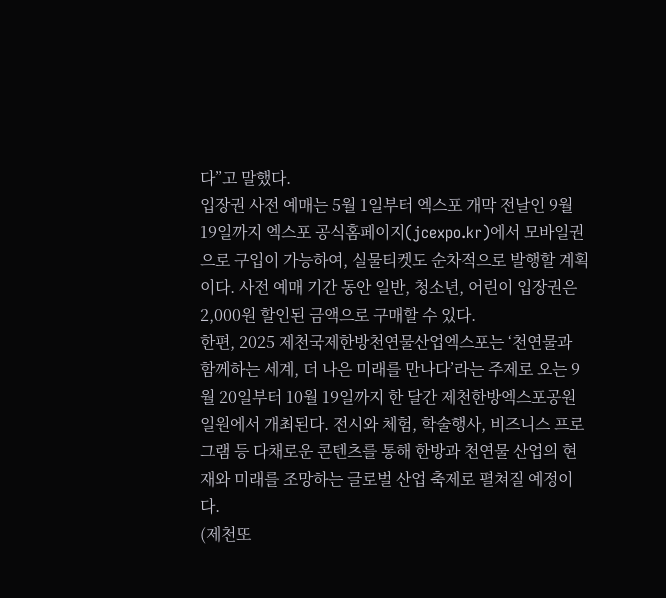다”고 말했다.
입장권 사전 예매는 5월 1일부터 엑스포 개막 전날인 9월 19일까지 엑스포 공식홈페이지(jcexpo.kr)에서 모바일권으로 구입이 가능하여, 실물티켓도 순차적으로 발행할 계획이다. 사전 예매 기간 동안 일반, 청소년, 어린이 입장권은 2,000원 할인된 금액으로 구매할 수 있다.
한편, 2025 제천국제한방천연물산업엑스포는 ‘천연물과 함께하는 세계, 더 나은 미래를 만나다’라는 주제로 오는 9월 20일부터 10월 19일까지 한 달간 제천한방엑스포공원 일원에서 개최된다. 전시와 체험, 학술행사, 비즈니스 프로그램 등 다채로운 콘텐츠를 통해 한방과 천연물 산업의 현재와 미래를 조망하는 글로벌 산업 축제로 펼쳐질 예정이다.
(제천또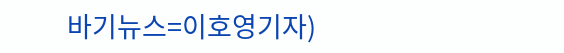바기뉴스=이호영기자)